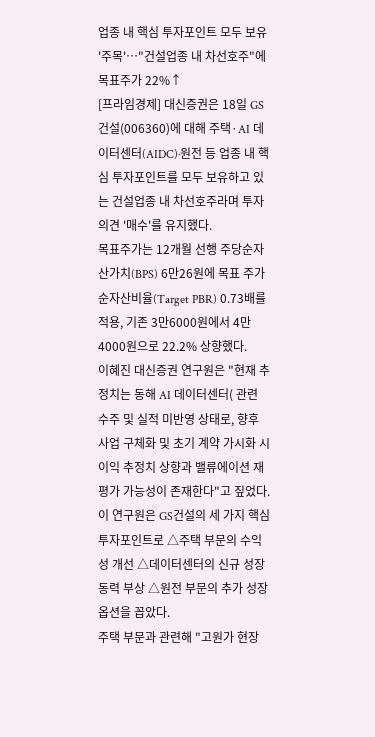업종 내 핵심 투자포인트 모두 보유 '주목'…"건설업종 내 차선호주"에 목표주가 22%↑
[프라임경제] 대신증권은 18일 GS건설(006360)에 대해 주택·AI 데이터센터(AIDC)·원전 등 업종 내 핵심 투자포인트를 모두 보유하고 있는 건설업종 내 차선호주라며 투자의견 '매수'를 유지했다.
목표주가는 12개월 선행 주당순자산가치(BPS) 6만26원에 목표 주가순자산비율(Target PBR) 0.73배를 적용, 기존 3만6000원에서 4만4000원으로 22.2% 상향했다.
이혜진 대신증권 연구원은 "현재 추정치는 동해 AI 데이터센터( 관련 수주 및 실적 미반영 상태로, 향후 사업 구체화 및 초기 계약 가시화 시 이익 추정치 상향과 밸류에이션 재평가 가능성이 존재한다"고 짚었다.
이 연구원은 GS건설의 세 가지 핵심 투자포인트로 △주택 부문의 수익성 개선 △데이터센터의 신규 성장동력 부상 △원전 부문의 추가 성장 옵션을 꼽았다.
주택 부문과 관련해 "고원가 현장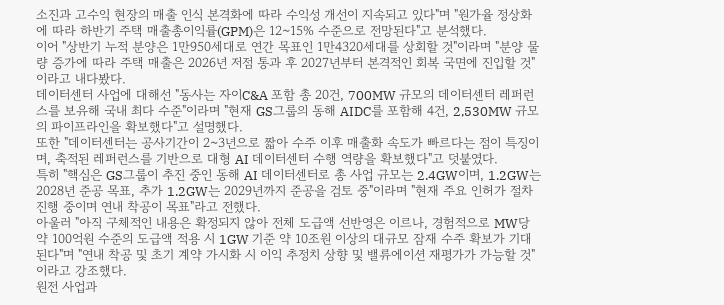소진과 고수익 현장의 매출 인식 본격화에 따라 수익성 개선이 지속되고 있다"며 "원가율 정상화에 따라 하반기 주택 매출총이익률(GPM)은 12~15% 수준으로 전망된다"고 분석했다.
이어 "상반기 누적 분양은 1만950세대로 연간 목표인 1만4320세대를 상회할 것"이라며 "분양 물량 증가에 따라 주택 매출은 2026년 저점 통과 후 2027년부터 본격적인 회복 국면에 진입할 것"이라고 내다봤다.
데이터센터 사업에 대해선 "동사는 자이C&A 포함 총 20건, 700MW 규모의 데이터센터 레퍼런스를 보유해 국내 최다 수준"이라며 "현재 GS그룹의 동해 AIDC를 포함해 4건, 2,530MW 규모의 파이프라인을 확보했다"고 설명했다.
또한 "데이터센터는 공사기간이 2~3년으로 짧아 수주 이후 매출화 속도가 빠르다는 점이 특징이며, 축적된 레퍼런스를 기반으로 대형 AI 데이터센터 수행 역량을 확보했다"고 덧붙였다.
특히 "핵심은 GS그룹이 추진 중인 동해 AI 데이터센터로 총 사업 규모는 2.4GW이며, 1.2GW는 2028년 준공 목표, 추가 1.2GW는 2029년까지 준공을 검토 중"이라며 "현재 주요 인허가 절차 진행 중이며 연내 착공이 목표"라고 전했다.
아울러 "아직 구체적인 내용은 확정되지 않아 전체 도급액 선반영은 이르나, 경험적으로 MW당 약 100억원 수준의 도급액 적용 시 1GW 기준 약 10조원 이상의 대규모 잠재 수주 확보가 기대된다"며 "연내 착공 및 초기 계약 가시화 시 이익 추정치 상향 및 밸류에이션 재평가가 가능할 것"이라고 강조했다.
원전 사업과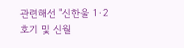관련해선 "신한울 1·2호기 및 신월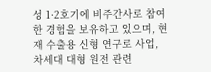성 1·2호기에 비주간사로 참여한 경험을 보유하고 있으며, 현재 수출용 신형 연구로 사업, 차세대 대형 원전 관련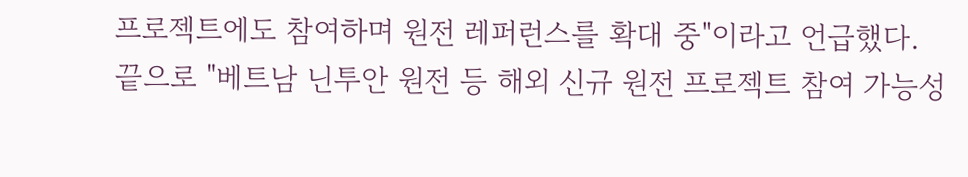프로젝트에도 참여하며 원전 레퍼런스를 확대 중"이라고 언급했다.
끝으로 "베트남 닌투안 원전 등 해외 신규 원전 프로젝트 참여 가능성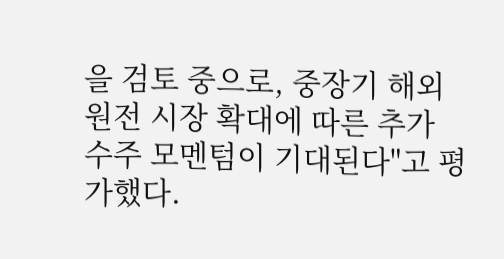을 검토 중으로, 중장기 해외 원전 시장 확대에 따른 추가 수주 모멘텀이 기대된다"고 평가했다.